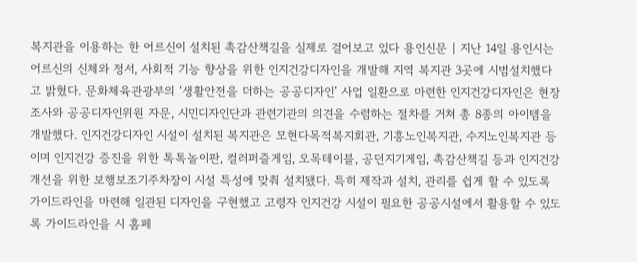복지관을 이용하는 한 어르신이 설치된 촉감산책길을 실제로 걸어보고 있다 용인신문 | 지난 14일 용인시는 어르신의 신체와 정서, 사회적 기능 향상을 위한 인지건강디자인을 개발해 지역 복지관 3곳에 시범설치했다고 밝혔다. 문화체육관광부의 ‘생활안전을 더하는 공공디자인’ 사업 일환으로 마련한 인지건강디자인은 현장조사와 공공디자인위원 자문, 시민디자인단과 관련기관의 의견을 수렴하는 절차를 거쳐 총 8종의 아이템을 개발했다. 인지건강디자인 시설이 설치된 복지관은 모현다목적복지회관, 기흥노인복지관, 수지노인복지관 등이며 인지건강 증진을 위한 톡톡놀이판, 컬러퍼즐게임, 오목테이블, 공던지기게임, 촉감산책길 등과 인지건강 개선을 위한 보행보조기주차장이 시설 특성에 맞춰 설치됐다. 특히 제작과 설치, 관리를 쉽게 할 수 있도록 가이드라인을 마련해 일관된 디자인을 구현했고 고령자 인지건강 시설이 필요한 공공시설에서 활용할 수 있도록 가이드라인을 시 홈페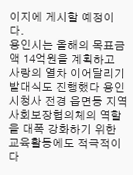이지에 게시할 예정이다.
용인시는 올해의 목표금액 14억원을 계획하고 사랑의 열차 이어달리기 발대식도 진행했다 용인시청사 전경 읍면동 지역사회보장협의체의 역할을 대폭 강화하기 위한 교육활동에도 적극적이다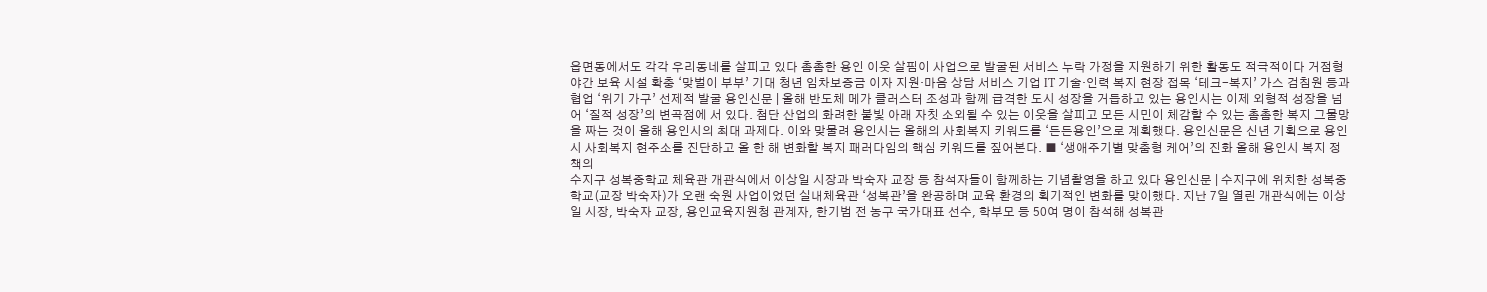읍면동에서도 각각 우리동네를 살피고 있다 촘촘한 용인 이웃 살핌이 사업으로 발굴된 서비스 누락 가정을 지원하기 위한 활동도 적극적이다 거점형 야간 보육 시설 확충 ‘맞벌이 부부’ 기대 청년 임차보증금 이자 지원·마음 상담 서비스 기업 IT 기술·인력 복지 현장 접목 ‘테크-복지’ 가스 검침원 등과 협업 ‘위기 가구’ 선제적 발굴 용인신문 | 올해 반도체 메가 클러스터 조성과 함께 급격한 도시 성장을 거듭하고 있는 용인시는 이제 외형적 성장을 넘어 ‘질적 성장’의 변곡점에 서 있다. 첨단 산업의 화려한 불빛 아래 자칫 소외될 수 있는 이웃을 살피고 모든 시민이 체감할 수 있는 촘촘한 복지 그물망을 짜는 것이 올해 용인시의 최대 과제다. 이와 맞물려 용인시는 올해의 사회복지 키워드를 ‘든든용인’으로 계획했다. 용인신문은 신년 기획으로 용인시 사회복지 현주소를 진단하고 올 한 해 변화할 복지 패러다임의 핵심 키워드를 짚어본다. ■ ‘생애주기별 맞춤형 케어’의 진화 올해 용인시 복지 정책의
수지구 성복중학교 체육관 개관식에서 이상일 시장과 박숙자 교장 등 참석자들이 함께하는 기념촬영을 하고 있다 용인신문 | 수지구에 위치한 성복중학교(교장 박숙자)가 오랜 숙원 사업이었던 실내체육관 ‘성복관’을 완공하며 교육 환경의 획기적인 변화를 맞이했다. 지난 7일 열린 개관식에는 이상일 시장, 박숙자 교장, 용인교육지원청 관계자, 한기범 전 농구 국가대표 선수, 학부모 등 50여 명이 참석해 성복관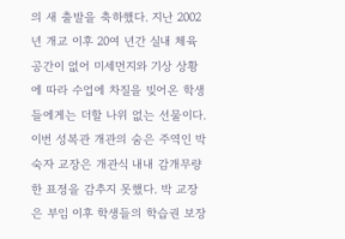의 새 출발을 축하했다. 지난 2002년 개교 이후 20여 년간 실내 체육 공간이 없어 미세먼지와 기상 상황에 따라 수업에 차질을 빚어온 학생들에게는 더할 나위 없는 선물이다. 이번 성복관 개관의 숨은 주역인 박숙자 교장은 개관식 내내 감개무량한 표정을 감추지 못했다. 박 교장은 부임 이후 학생들의 학습권 보장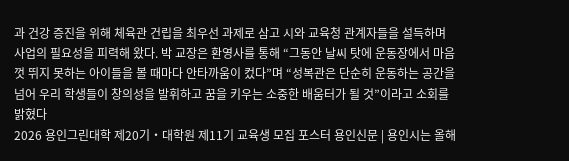과 건강 증진을 위해 체육관 건립을 최우선 과제로 삼고 시와 교육청 관계자들을 설득하며 사업의 필요성을 피력해 왔다. 박 교장은 환영사를 통해 “그동안 날씨 탓에 운동장에서 마음껏 뛰지 못하는 아이들을 볼 때마다 안타까움이 컸다”며 “성복관은 단순히 운동하는 공간을 넘어 우리 학생들이 창의성을 발휘하고 꿈을 키우는 소중한 배움터가 될 것”이라고 소회를 밝혔다
2026 용인그린대학 제20기‧대학원 제11기 교육생 모집 포스터 용인신문 | 용인시는 올해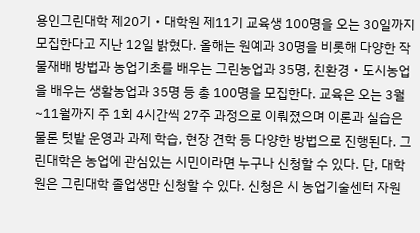용인그린대학 제20기‧대학원 제11기 교육생 100명을 오는 30일까지 모집한다고 지난 12일 밝혔다. 올해는 원예과 30명을 비롯해 다양한 작물재배 방법과 농업기초를 배우는 그린농업과 35명, 친환경‧도시농업을 배우는 생활농업과 35명 등 총 100명을 모집한다. 교육은 오는 3월~11월까지 주 1회 4시간씩 27주 과정으로 이뤄졌으며 이론과 실습은 물론 텃밭 운영과 과제 학습, 현장 견학 등 다양한 방법으로 진행된다. 그린대학은 농업에 관심있는 시민이라면 누구나 신청할 수 있다. 단, 대학원은 그린대학 졸업생만 신청할 수 있다. 신청은 시 농업기술센터 자원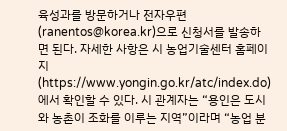육성과를 방문하거나 전자우편(ranentos@korea.kr)으로 신청서를 발송하면 된다. 자세한 사항은 시 농업기술센터 홈페이지(https://www.yongin.go.kr/atc/index.do)에서 확인할 수 있다. 시 관계자는 “용인은 도시와 농촌이 조화를 이루는 지역”이라며 “농업 분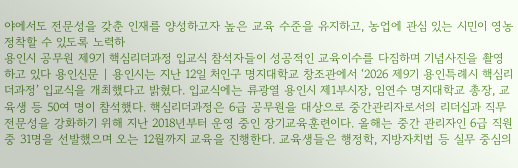야에서도 전문성을 갖춘 인재를 양성하고자 높은 교육 수준을 유지하고, 농업에 관심 있는 시민이 영농정착할 수 있도록 노력하
용인시 공무원 제9기 핵심리더과정 입교식 참석자들이 성공적인 교육이수를 다짐하며 기념사진을 촬영하고 있다 용인신문 | 용인시는 지난 12일 처인구 명지대학교 창조관에서 ‘2026 제9기 용인특례시 핵심리더과정’ 입교식을 개최했다고 밝혔다. 입교식에는 류광열 용인시 제1부시장, 임연수 명지대학교 총장, 교육생 등 50여 명이 참석했다. 핵심리더과정은 6급 공무원을 대상으로 중간관리자로서의 리더십과 직무 전문성을 강화하기 위해 지난 2018년부터 운영 중인 장기교육훈련이다. 올해는 중간 관리자인 6급 직원 중 31명을 선발했으며 오는 12월까지 교육을 진행한다. 교육생들은 행정학, 지방자치법 등 실무 중심의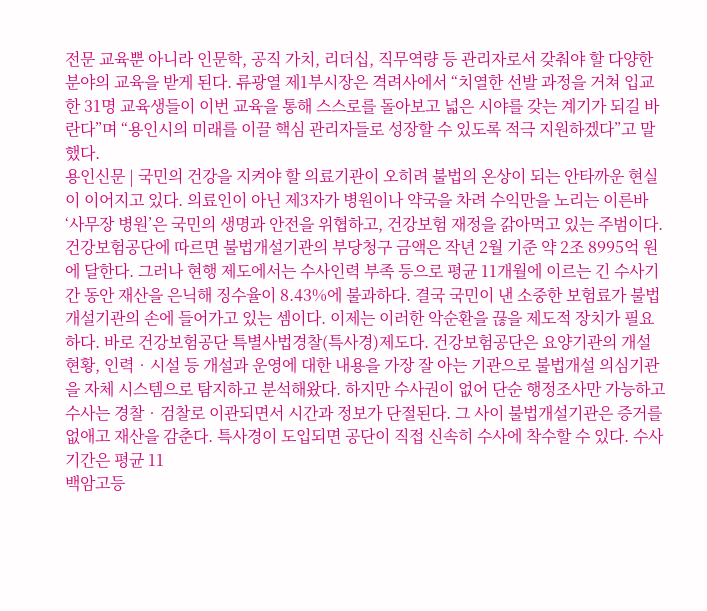전문 교육뿐 아니라 인문학, 공직 가치, 리더십, 직무역량 등 관리자로서 갖춰야 할 다양한 분야의 교육을 받게 된다. 류광열 제1부시장은 격려사에서 “치열한 선발 과정을 거쳐 입교한 31명 교육생들이 이번 교육을 통해 스스로를 돌아보고 넓은 시야를 갖는 계기가 되길 바란다”며 “용인시의 미래를 이끌 핵심 관리자들로 성장할 수 있도록 적극 지원하겠다”고 말했다.
용인신문 | 국민의 건강을 지켜야 할 의료기관이 오히려 불법의 온상이 되는 안타까운 현실이 이어지고 있다. 의료인이 아닌 제3자가 병원이나 약국을 차려 수익만을 노리는 이른바 ‘사무장 병원’은 국민의 생명과 안전을 위협하고, 건강보험 재정을 갉아먹고 있는 주범이다. 건강보험공단에 따르면 불법개설기관의 부당청구 금액은 작년 2월 기준 약 2조 8995억 원에 달한다. 그러나 현행 제도에서는 수사인력 부족 등으로 평균 11개월에 이르는 긴 수사기간 동안 재산을 은닉해 징수율이 8.43%에 불과하다. 결국 국민이 낸 소중한 보험료가 불법개설기관의 손에 들어가고 있는 셈이다. 이제는 이러한 악순환을 끊을 제도적 장치가 필요하다. 바로 건강보험공단 특별사법경찰(특사경)제도다. 건강보험공단은 요양기관의 개설 현황, 인력‧시설 등 개설과 운영에 대한 내용을 가장 잘 아는 기관으로 불법개설 의심기관을 자체 시스템으로 탐지하고 분석해왔다. 하지만 수사권이 없어 단순 행정조사만 가능하고 수사는 경찰‧검찰로 이관되면서 시간과 정보가 단절된다. 그 사이 불법개설기관은 증거를 없애고 재산을 감춘다. 특사경이 도입되면 공단이 직접 신속히 수사에 착수할 수 있다. 수사기간은 평균 11
백암고등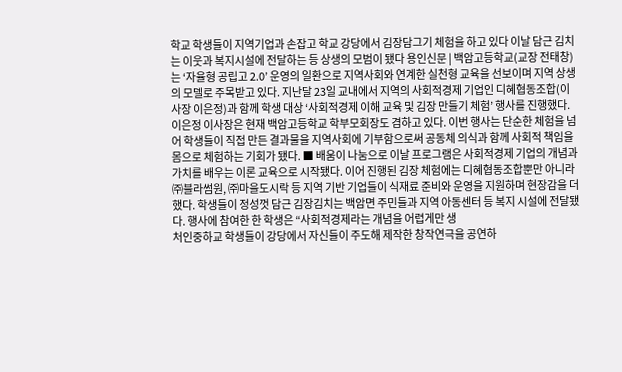학교 학생들이 지역기업과 손잡고 학교 강당에서 김장담그기 체험을 하고 있다 이날 담근 김치는 이웃과 복지시설에 전달하는 등 상생의 모범이 됐다 용인신문 | 백암고등학교(교장 전태창)는 ‘자율형 공립고 2.0’ 운영의 일환으로 지역사회와 연계한 실천형 교육을 선보이며 지역 상생의 모델로 주목받고 있다. 지난달 23일 교내에서 지역의 사회적경제 기업인 디혜협동조합(이사장 이은정)과 함께 학생 대상 ‘사회적경제 이해 교육 및 김장 만들기 체험’ 행사를 진행했다. 이은정 이사장은 현재 백암고등학교 학부모회장도 겸하고 있다. 이번 행사는 단순한 체험을 넘어 학생들이 직접 만든 결과물을 지역사회에 기부함으로써 공동체 의식과 함께 사회적 책임을 몸으로 체험하는 기회가 됐다. ■ 배움이 나눔으로 이날 프로그램은 사회적경제 기업의 개념과 가치를 배우는 이론 교육으로 시작됐다. 이어 진행된 김장 체험에는 디혜협동조합뿐만 아니라 ㈜블라썸원, ㈜마을도시락 등 지역 기반 기업들이 식재료 준비와 운영을 지원하며 현장감을 더했다. 학생들이 정성껏 담근 김장김치는 백암면 주민들과 지역 아동센터 등 복지 시설에 전달됐다. 행사에 참여한 한 학생은 “사회적경제라는 개념을 어렵게만 생
처인중하교 학생들이 강당에서 자신들이 주도해 제작한 창작연극을 공연하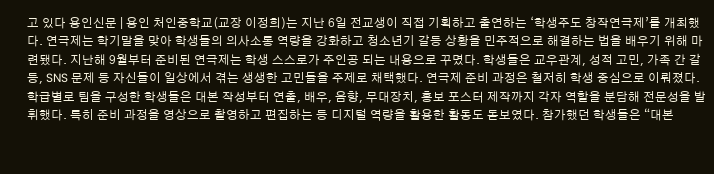고 있다 용인신문 | 용인 처인중학교(교장 이정희)는 지난 6일 전교생이 직접 기획하고 출연하는 ‘학생주도 창작연극제’를 개최했다. 연극제는 학기말을 맞아 학생들의 의사소통 역량을 강화하고 청소년기 갈등 상황을 민주적으로 해결하는 법을 배우기 위해 마련됐다. 지난해 9월부터 준비된 연극제는 학생 스스로가 주인공 되는 내용으로 꾸몄다. 학생들은 교우관계, 성적 고민, 가족 간 갈등, SNS 문제 등 자신들이 일상에서 겪는 생생한 고민들을 주제로 채택했다. 연극제 준비 과정은 철저히 학생 중심으로 이뤄졌다. 학급별로 팀을 구성한 학생들은 대본 작성부터 연출, 배우, 음향, 무대장치, 홍보 포스터 제작까지 각자 역할을 분담해 전문성을 발휘했다. 특히 준비 과정을 영상으로 촬영하고 편집하는 등 디지털 역량을 활용한 활동도 돋보였다. 참가했던 학생들은 “대본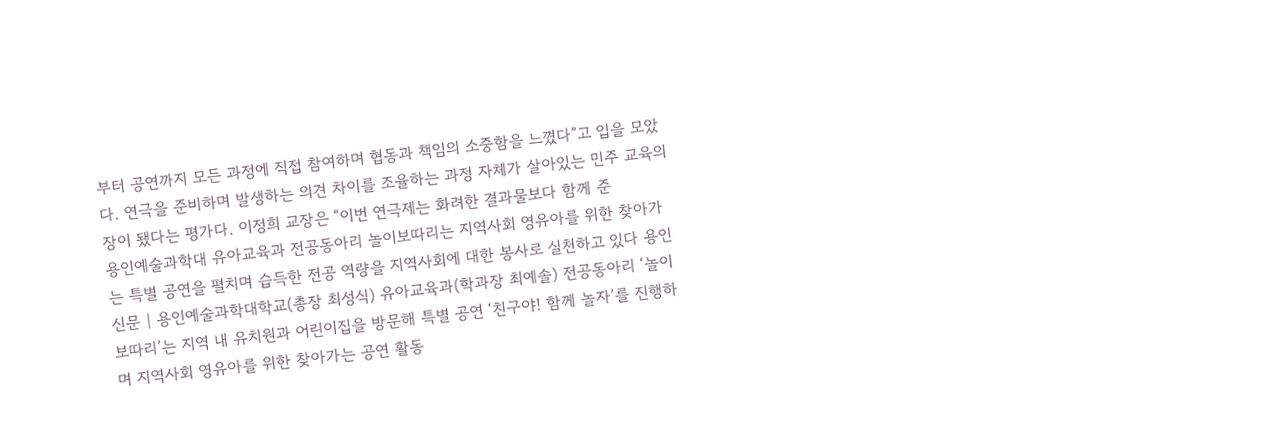부터 공연까지 모든 과정에 직접 참여하며 협동과 책임의 소중함을 느꼈다”고 입을 모았다. 연극을 준비하며 발생하는 의견 차이를 조율하는 과정 자체가 살아있는 민주 교육의 장이 됐다는 평가다. 이정희 교장은 “이번 연극제는 화려한 결과물보다 함께 준
용인예술과학대 유아교육과 전공동아리 놀이보따리는 지역사회 영유아를 위한 찾아가는 특별 공연을 펼치며 습득한 전공 역량을 지역사회에 대한 봉사로 실천하고 있다 용인신문 | 용인예술과학대학교(총장 최성식) 유아교육과(학과장 최예솔) 전공동아리 ‘놀이보따리’는 지역 내 유치원과 어린이집을 방문해 특별 공연 ‘친구야! 함께 놀자’를 진행하며 지역사회 영유아를 위한 찾아가는 공연 활동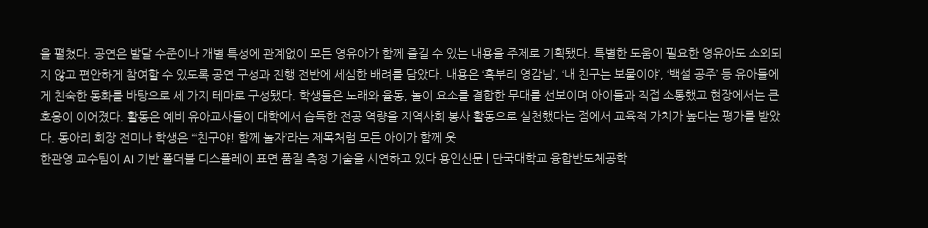을 펼쳤다. 공연은 발달 수준이나 개별 특성에 관계없이 모든 영유아가 함께 즐길 수 있는 내용을 주제로 기획됐다. 특별한 도움이 필요한 영유아도 소외되지 않고 편안하게 참여할 수 있도록 공연 구성과 진행 전반에 세심한 배려를 담았다. 내용은 ‘혹부리 영감님’, ‘내 친구는 보물이야’, ‘백설 공주’ 등 유아들에게 친숙한 동화를 바탕으로 세 가지 테마로 구성됐다. 학생들은 노래와 율동, 놀이 요소를 결합한 무대를 선보이며 아이들과 직접 소통했고 현장에서는 큰 호응이 이어졌다. 활동은 예비 유아교사들이 대학에서 습득한 전공 역량을 지역사회 봉사 활동으로 실천했다는 점에서 교육적 가치가 높다는 평가를 받았다. 동아리 회장 전미나 학생은 “‘친구야! 함께 놀자’라는 제목처럼 모든 아이가 함께 웃
한관영 교수팀이 AI 기반 폴더블 디스플레이 표면 품질 측정 기술을 시연하고 있다 용인신문 | 단국대학교 융합반도체공학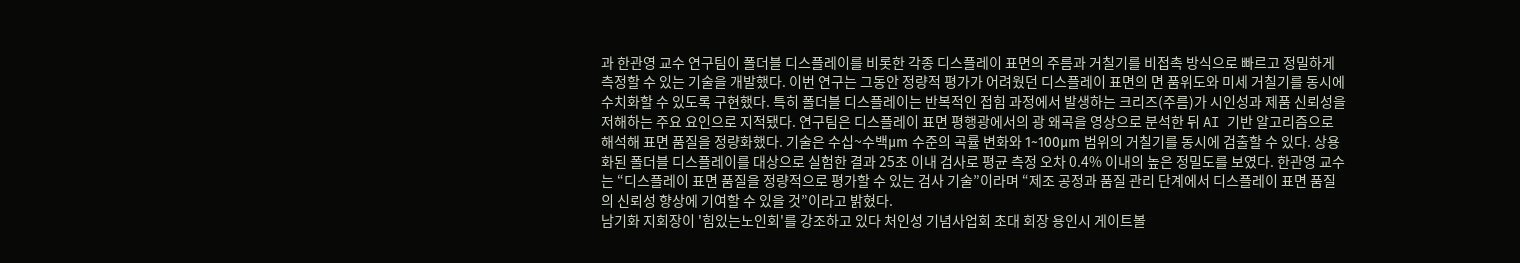과 한관영 교수 연구팀이 폴더블 디스플레이를 비롯한 각종 디스플레이 표면의 주름과 거칠기를 비접촉 방식으로 빠르고 정밀하게 측정할 수 있는 기술을 개발했다. 이번 연구는 그동안 정량적 평가가 어려웠던 디스플레이 표면의 면 품위도와 미세 거칠기를 동시에 수치화할 수 있도록 구현했다. 특히 폴더블 디스플레이는 반복적인 접힘 과정에서 발생하는 크리즈(주름)가 시인성과 제품 신뢰성을 저해하는 주요 요인으로 지적됐다. 연구팀은 디스플레이 표면 평행광에서의 광 왜곡을 영상으로 분석한 뒤 AI 기반 알고리즘으로 해석해 표면 품질을 정량화했다. 기술은 수십~수백μm 수준의 곡률 변화와 1~100μm 범위의 거칠기를 동시에 검출할 수 있다. 상용화된 폴더블 디스플레이를 대상으로 실험한 결과 25초 이내 검사로 평균 측정 오차 0.4% 이내의 높은 정밀도를 보였다. 한관영 교수는 “디스플레이 표면 품질을 정량적으로 평가할 수 있는 검사 기술”이라며 “제조 공정과 품질 관리 단계에서 디스플레이 표면 품질의 신뢰성 향상에 기여할 수 있을 것”이라고 밝혔다.
남기화 지회장이 '힘있는노인회'를 강조하고 있다 처인성 기념사업회 초대 회장 용인시 게이트볼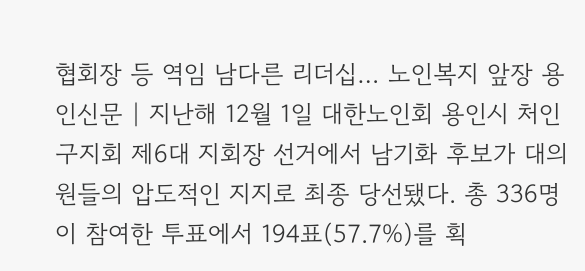협회장 등 역임 남다른 리더십… 노인복지 앞장 용인신문 | 지난해 12월 1일 대한노인회 용인시 처인구지회 제6대 지회장 선거에서 남기화 후보가 대의원들의 압도적인 지지로 최종 당선됐다. 총 336명이 참여한 투표에서 194표(57.7%)를 획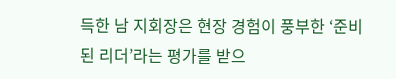득한 남 지회장은 현장 경험이 풍부한 ‘준비된 리더’라는 평가를 받으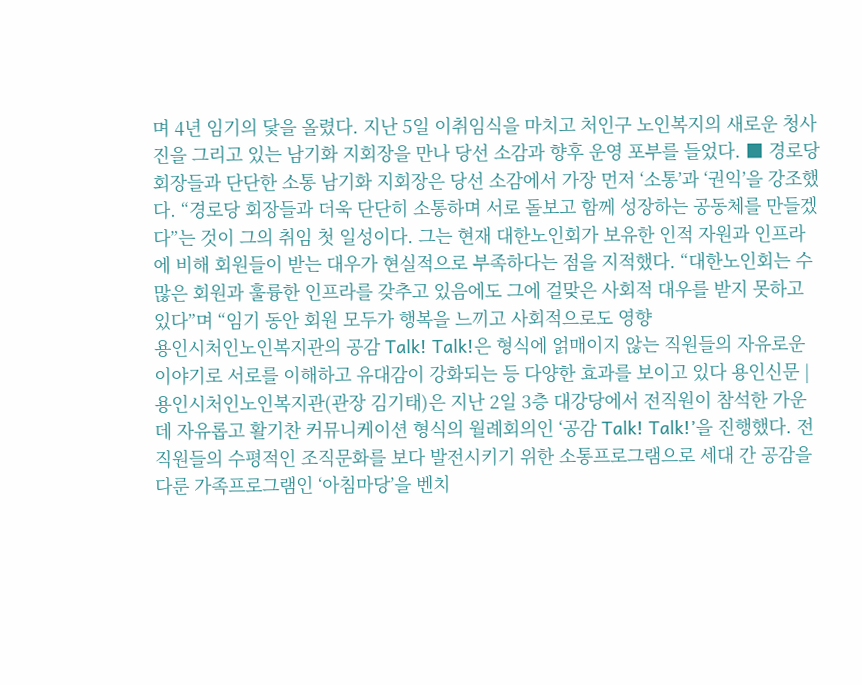며 4년 임기의 닻을 올렸다. 지난 5일 이취임식을 마치고 처인구 노인복지의 새로운 청사진을 그리고 있는 남기화 지회장을 만나 당선 소감과 향후 운영 포부를 들었다. ■ 경로당 회장들과 단단한 소통 남기화 지회장은 당선 소감에서 가장 먼저 ‘소통’과 ‘권익’을 강조했다. “경로당 회장들과 더욱 단단히 소통하며 서로 돌보고 함께 성장하는 공동체를 만들겠다”는 것이 그의 취임 첫 일성이다. 그는 현재 대한노인회가 보유한 인적 자원과 인프라에 비해 회원들이 받는 대우가 현실적으로 부족하다는 점을 지적했다. “대한노인회는 수많은 회원과 훌륭한 인프라를 갖추고 있음에도 그에 걸맞은 사회적 대우를 받지 못하고 있다”며 “임기 동안 회원 모두가 행복을 느끼고 사회적으로도 영향
용인시처인노인복지관의 공감 Talk! Talk!은 형식에 얽매이지 않는 직원들의 자유로운 이야기로 서로를 이해하고 유대감이 강화되는 등 다양한 효과를 보이고 있다 용인신문 | 용인시처인노인복지관(관장 김기태)은 지난 2일 3층 대강당에서 전직원이 참석한 가운데 자유롭고 활기찬 커뮤니케이션 형식의 월례회의인 ‘공감 Talk! Talk!’을 진행했다. 전 직원들의 수평적인 조직문화를 보다 발전시키기 위한 소통프로그램으로 세대 간 공감을 다룬 가족프로그램인 ‘아침마당’을 벤치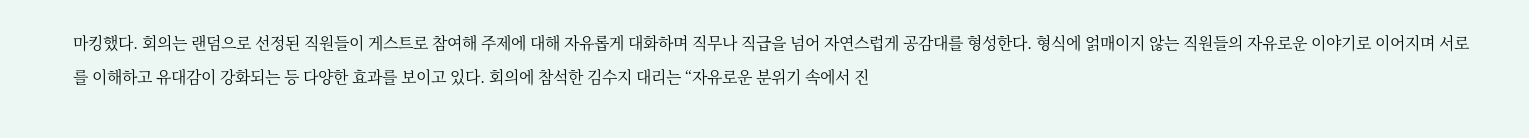마킹했다. 회의는 랜덤으로 선정된 직원들이 게스트로 참여해 주제에 대해 자유롭게 대화하며 직무나 직급을 넘어 자연스럽게 공감대를 형성한다. 형식에 얽매이지 않는 직원들의 자유로운 이야기로 이어지며 서로를 이해하고 유대감이 강화되는 등 다양한 효과를 보이고 있다. 회의에 참석한 김수지 대리는 “자유로운 분위기 속에서 진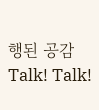행된 공감 Talk! Talk!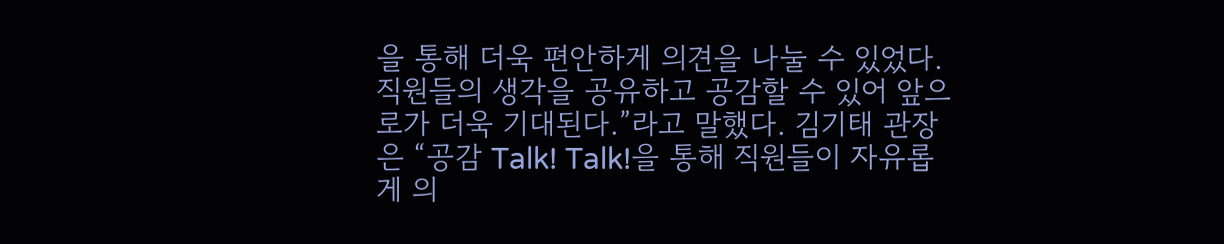을 통해 더욱 편안하게 의견을 나눌 수 있었다. 직원들의 생각을 공유하고 공감할 수 있어 앞으로가 더욱 기대된다.”라고 말했다. 김기태 관장은 “공감 Talk! Talk!을 통해 직원들이 자유롭게 의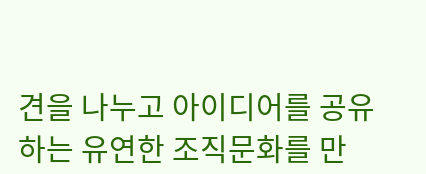견을 나누고 아이디어를 공유하는 유연한 조직문화를 만